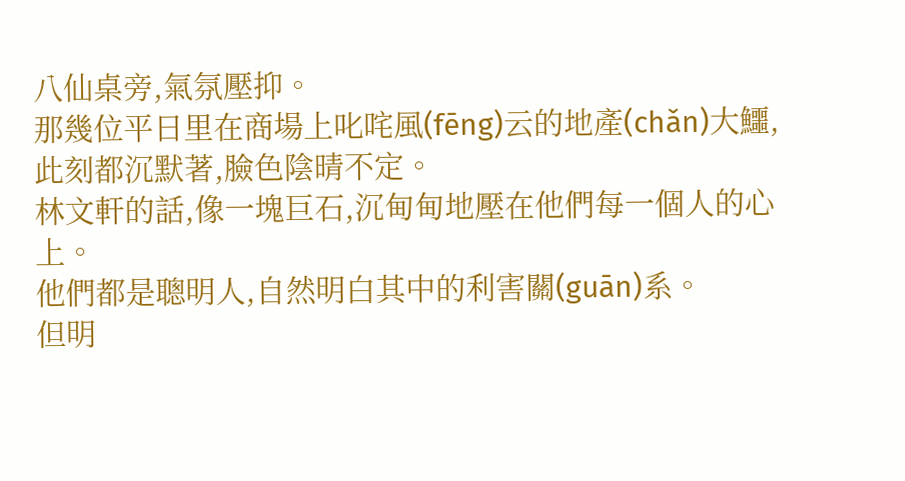八仙桌旁,氣氛壓抑。
那幾位平日里在商場上叱咤風(fēng)云的地產(chǎn)大鱷,此刻都沉默著,臉色陰晴不定。
林文軒的話,像一塊巨石,沉甸甸地壓在他們每一個人的心上。
他們都是聰明人,自然明白其中的利害關(guān)系。
但明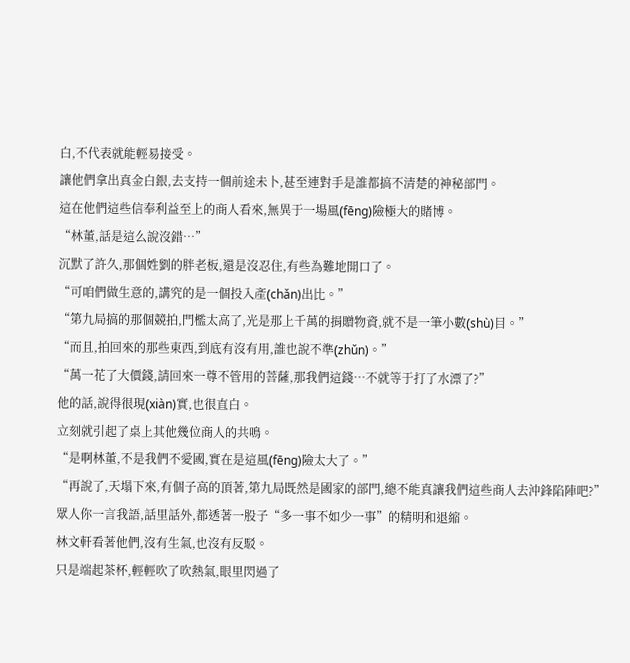白,不代表就能輕易接受。
讓他們拿出真金白銀,去支持一個前途未卜,甚至連對手是誰都搞不清楚的神秘部門。
這在他們這些信奉利益至上的商人看來,無異于一場風(fēng)險極大的賭博。
“林董,話是這么說沒錯…”
沉默了許久,那個姓劉的胖老板,還是沒忍住,有些為難地開口了。
“可咱們做生意的,講究的是一個投入產(chǎn)出比。”
“第九局搞的那個競拍,門檻太高了,光是那上千萬的捐贈物資,就不是一筆小數(shù)目。”
“而且,拍回來的那些東西,到底有沒有用,誰也說不準(zhǔn)。”
“萬一花了大價錢,請回來一尊不管用的菩薩,那我們這錢…不就等于打了水漂了?”
他的話,說得很現(xiàn)實,也很直白。
立刻就引起了桌上其他幾位商人的共鳴。
“是啊林董,不是我們不愛國,實在是這風(fēng)險太大了。”
“再說了,天塌下來,有個子高的頂著,第九局既然是國家的部門,總不能真讓我們這些商人去沖鋒陷陣吧?”
眾人你一言我語,話里話外,都透著一股子“多一事不如少一事”的精明和退縮。
林文軒看著他們,沒有生氣,也沒有反駁。
只是端起茶杯,輕輕吹了吹熱氣,眼里閃過了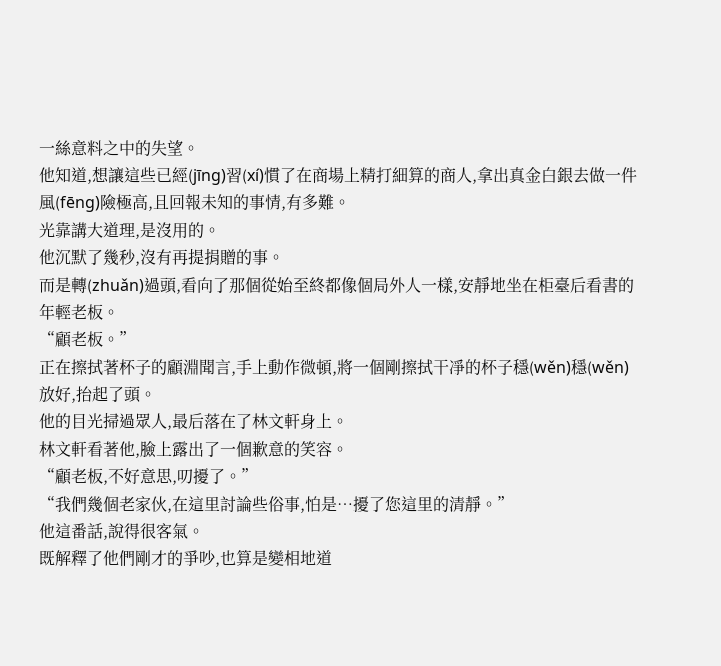一絲意料之中的失望。
他知道,想讓這些已經(jīng)習(xí)慣了在商場上精打細算的商人,拿出真金白銀去做一件風(fēng)險極高,且回報未知的事情,有多難。
光靠講大道理,是沒用的。
他沉默了幾秒,沒有再提捐贈的事。
而是轉(zhuǎn)過頭,看向了那個從始至終都像個局外人一樣,安靜地坐在柜臺后看書的年輕老板。
“顧老板。”
正在擦拭著杯子的顧淵聞言,手上動作微頓,將一個剛擦拭干凈的杯子穩(wěn)穩(wěn)放好,抬起了頭。
他的目光掃過眾人,最后落在了林文軒身上。
林文軒看著他,臉上露出了一個歉意的笑容。
“顧老板,不好意思,叨擾了。”
“我們幾個老家伙,在這里討論些俗事,怕是…擾了您這里的清靜。”
他這番話,說得很客氣。
既解釋了他們剛才的爭吵,也算是變相地道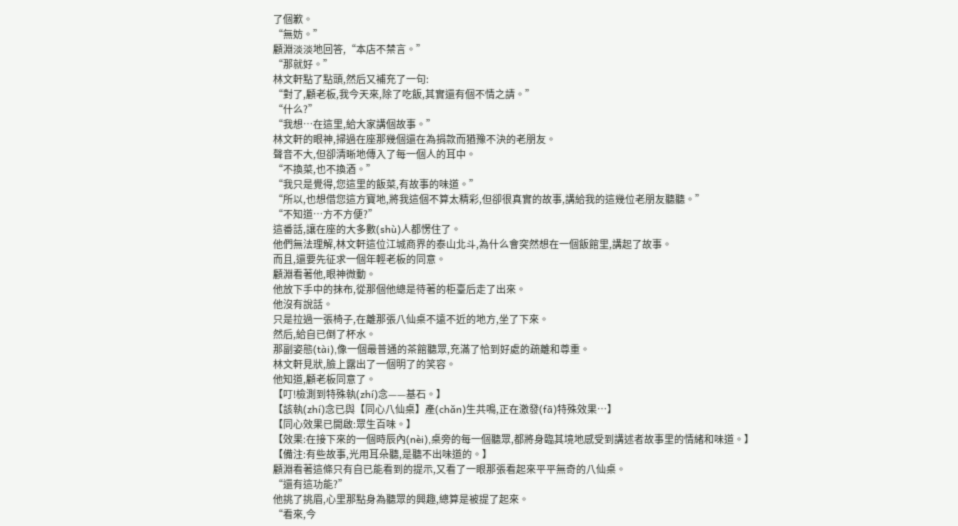了個歉。
“無妨。”
顧淵淡淡地回答,“本店不禁言。”
“那就好。”
林文軒點了點頭,然后又補充了一句:
“對了,顧老板,我今天來,除了吃飯,其實還有個不情之請。”
“什么?”
“我想…在這里,給大家講個故事。”
林文軒的眼神,掃過在座那幾個還在為捐款而猶豫不決的老朋友。
聲音不大,但卻清晰地傳入了每一個人的耳中。
“不換菜,也不換酒。”
“我只是覺得,您這里的飯菜,有故事的味道。”
“所以,也想借您這方寶地,將我這個不算太精彩,但卻很真實的故事,講給我的這幾位老朋友聽聽。”
“不知道…方不方便?”
這番話,讓在座的大多數(shù)人都愣住了。
他們無法理解,林文軒這位江城商界的泰山北斗,為什么會突然想在一個飯館里,講起了故事。
而且,還要先征求一個年輕老板的同意。
顧淵看著他,眼神微動。
他放下手中的抹布,從那個他總是待著的柜臺后走了出來。
他沒有說話。
只是拉過一張椅子,在離那張八仙桌不遠不近的地方,坐了下來。
然后,給自已倒了杯水。
那副姿態(tài),像一個最普通的茶館聽眾,充滿了恰到好處的疏離和尊重。
林文軒見狀,臉上露出了一個明了的笑容。
他知道,顧老板同意了。
【叮!檢測到特殊執(zhí)念——基石。】
【該執(zhí)念已與【同心八仙桌】產(chǎn)生共鳴,正在激發(fā)特殊效果…】
【同心效果已開啟:眾生百味。】
【效果:在接下來的一個時辰內(nèi),桌旁的每一個聽眾,都將身臨其境地感受到講述者故事里的情緒和味道。】
【備注:有些故事,光用耳朵聽,是聽不出味道的。】
顧淵看著這條只有自已能看到的提示,又看了一眼那張看起來平平無奇的八仙桌。
“還有這功能?”
他挑了挑眉,心里那點身為聽眾的興趣,總算是被提了起來。
“看來,今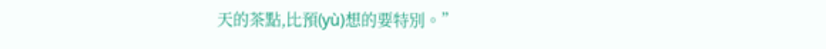天的茶點,比預(yù)想的要特別。”